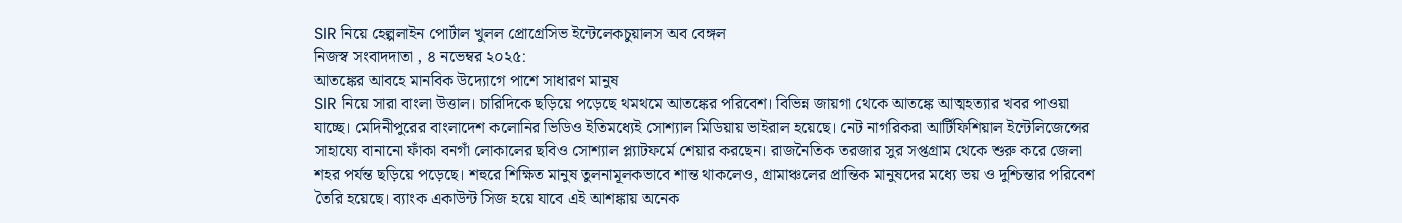SIR নিয়ে হেল্পলাইন পোর্টাল খুলল প্রোগ্রেসিভ ইন্টেলেকচুয়ালস অব বেঙ্গল
নিজস্ব সংবাদদাতা , ৪ নভেম্বর ২০২৫:
আতঙ্কের আবহে মানবিক উদ্যোগে পাশে সাধারণ মানুষ
SIR নিয়ে সারা বাংলা উত্তাল। চারিদিকে ছড়িয়ে পড়েছে থমথমে আতঙ্কের পরিবেশ। বিভিন্ন জায়গা থেকে আতঙ্কে আত্মহত্যার খবর পাওয়া যাচ্ছে। মেদিনীপুরের বাংলাদেশ কলোনির ভিডিও ইতিমধ্যেই সোশ্যাল মিডিয়ায় ভাইরাল হয়েছে। নেট নাগরিকরা আর্টিফিশিয়াল ইন্টেলিজেন্সের সাহায্যে বানানো ফাঁকা বনগাঁ লোকালের ছবিও সোশ্যাল প্ল্যাটফর্মে শেয়ার করছেন। রাজনৈতিক তরজার সুর সপ্তগ্রাম থেকে শুরু করে জেলা শহর পর্যন্ত ছড়িয়ে পড়েছে। শহুরে শিক্ষিত মানুষ তুলনামূলকভাবে শান্ত থাকলেও, গ্রামাঞ্চলের প্রান্তিক মানুষদের মধ্যে ভয় ও দুশ্চিন্তার পরিবেশ তৈরি হয়েছে। ব্যাংক একাউন্ট সিজ হয়ে যাবে এই আশঙ্কায় অনেক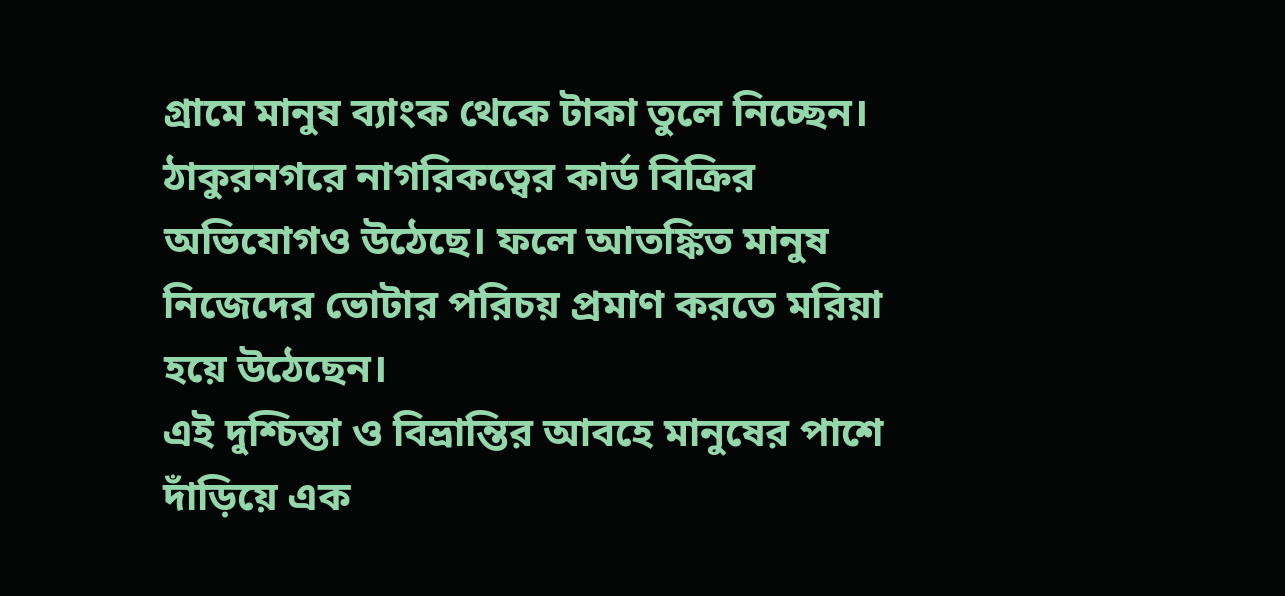গ্রামে মানুষ ব্যাংক থেকে টাকা তুলে নিচ্ছেন। ঠাকুরনগরে নাগরিকত্বের কার্ড বিক্রির অভিযোগও উঠেছে। ফলে আতঙ্কিত মানুষ নিজেদের ভোটার পরিচয় প্রমাণ করতে মরিয়া হয়ে উঠেছেন।
এই দুশ্চিন্তা ও বিভ্রান্তির আবহে মানুষের পাশে দাঁড়িয়ে এক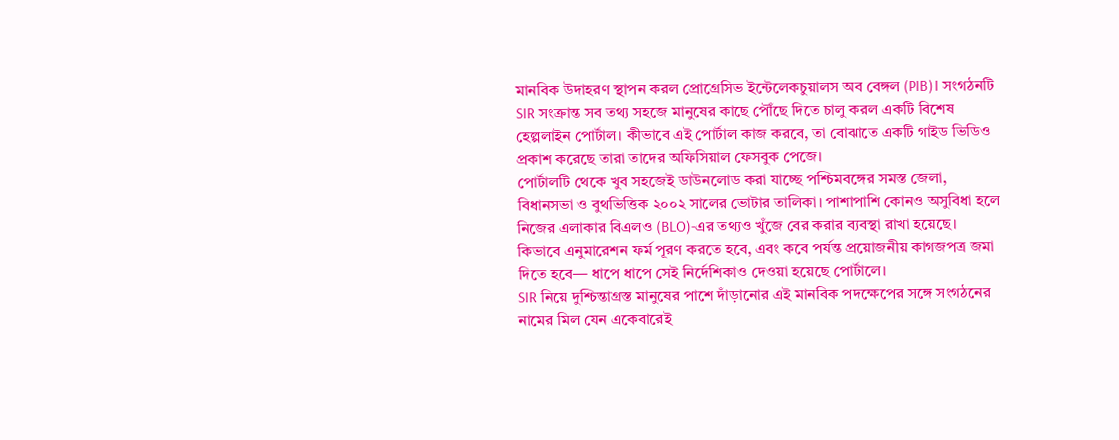মানবিক উদাহরণ স্থাপন করল প্রোগ্রেসিভ ইন্টেলেকচুয়ালস অব বেঙ্গল (PIB)। সংগঠনটি SIR সংক্রান্ত সব তথ্য সহজে মানুষের কাছে পৌঁছে দিতে চালু করল একটি বিশেষ হেল্পলাইন পোর্টাল। কীভাবে এই পোর্টাল কাজ করবে, তা বোঝাতে একটি গাইড ভিডিও প্রকাশ করেছে তারা তাদের অফিসিয়াল ফেসবুক পেজে।
পোর্টালটি থেকে খুব সহজেই ডাউনলোড করা যাচ্ছে পশ্চিমবঙ্গের সমস্ত জেলা, বিধানসভা ও বুথভিত্তিক ২০০২ সালের ভোটার তালিকা। পাশাপাশি কোনও অসুবিধা হলে নিজের এলাকার বিএলও (BLO)-এর তথ্যও খুঁজে বের করার ব্যবস্থা রাখা হয়েছে। কিভাবে এনুমারেশন ফর্ম পূরণ করতে হবে, এবং কবে পর্যন্ত প্রয়োজনীয় কাগজপত্র জমা দিতে হবে— ধাপে ধাপে সেই নির্দেশিকাও দেওয়া হয়েছে পোর্টালে।
SIR নিয়ে দুশ্চিন্তাগ্রস্ত মানুষের পাশে দাঁড়ানোর এই মানবিক পদক্ষেপের সঙ্গে সংগঠনের নামের মিল যেন একেবারেই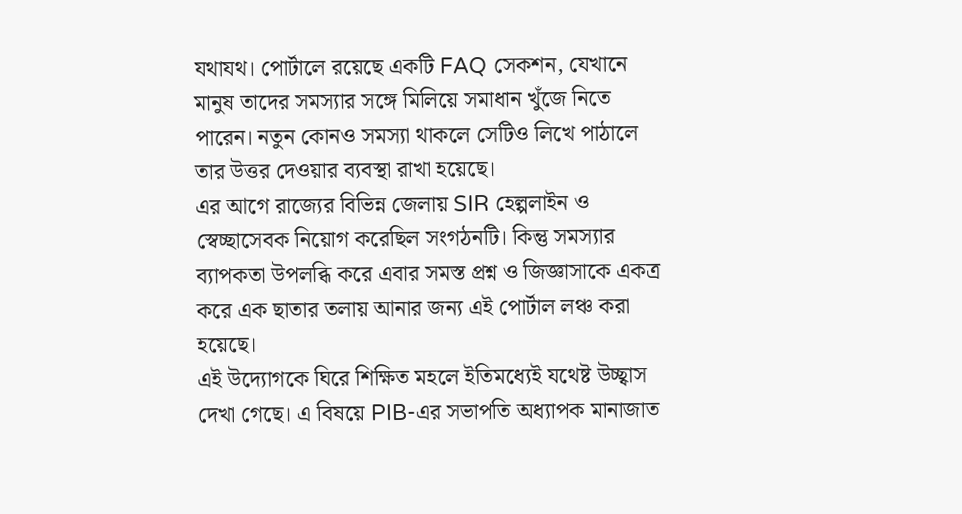যথাযথ। পোর্টালে রয়েছে একটি FAQ সেকশন, যেখানে মানুষ তাদের সমস্যার সঙ্গে মিলিয়ে সমাধান খুঁজে নিতে পারেন। নতুন কোনও সমস্যা থাকলে সেটিও লিখে পাঠালে তার উত্তর দেওয়ার ব্যবস্থা রাখা হয়েছে।
এর আগে রাজ্যের বিভিন্ন জেলায় SIR হেল্পলাইন ও স্বেচ্ছাসেবক নিয়োগ করেছিল সংগঠনটি। কিন্তু সমস্যার ব্যাপকতা উপলব্ধি করে এবার সমস্ত প্রশ্ন ও জিজ্ঞাসাকে একত্র করে এক ছাতার তলায় আনার জন্য এই পোর্টাল লঞ্চ করা হয়েছে।
এই উদ্যোগকে ঘিরে শিক্ষিত মহলে ইতিমধ্যেই যথেষ্ট উচ্ছ্বাস দেখা গেছে। এ বিষয়ে PIB-এর সভাপতি অধ্যাপক মানাজাত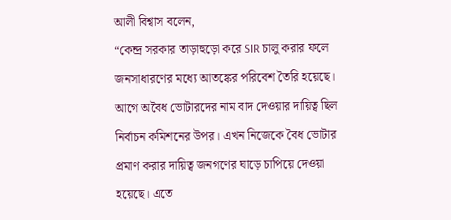আলী বিশ্বাস বলেন,
“কেন্দ্র সরকার তাড়াহুড়ো করে SIR চালু করার ফলে জনসাধারণের মধ্যে আতঙ্কের পরিবেশ তৈরি হয়েছে। আগে অবৈধ ভোটারদের নাম বাদ দেওয়ার দায়িত্ব ছিল নির্বাচন কমিশনের উপর। এখন নিজেকে বৈধ ভোটার প্রমাণ করার দায়িত্ব জনগণের ঘাড়ে চাপিয়ে দেওয়া হয়েছে। এতে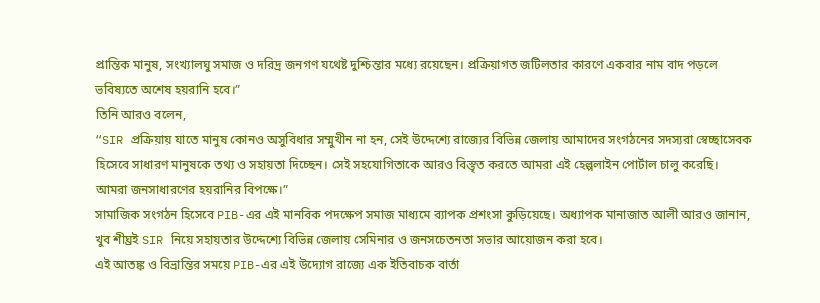প্রান্তিক মানুষ, সংখ্যালঘু সমাজ ও দরিদ্র জনগণ যথেষ্ট দুশ্চিন্তার মধ্যে রয়েছেন। প্রক্রিয়াগত জটিলতার কারণে একবার নাম বাদ পড়লে ভবিষ্যতে অশেষ হয়রানি হবে।”
তিনি আরও বলেন,
“SIR প্রক্রিয়ায় যাতে মানুষ কোনও অসুবিধার সম্মুখীন না হন, সেই উদ্দেশ্যে রাজ্যের বিভিন্ন জেলায় আমাদের সংগঠনের সদস্যরা স্বেচ্ছাসেবক হিসেবে সাধারণ মানুষকে তথ্য ও সহায়তা দিচ্ছেন। সেই সহযোগিতাকে আরও বিস্তৃত করতে আমরা এই হেল্পলাইন পোর্টাল চালু করেছি। আমরা জনসাধারণের হয়রানির বিপক্ষে।”
সামাজিক সংগঠন হিসেবে PIB-এর এই মানবিক পদক্ষেপ সমাজ মাধ্যমে ব্যাপক প্রশংসা কুড়িয়েছে। অধ্যাপক মানাজাত আলী আরও জানান, খুব শীঘ্রই SIR নিয়ে সহায়তার উদ্দেশ্যে বিভিন্ন জেলায় সেমিনার ও জনসচেতনতা সভার আয়োজন করা হবে।
এই আতঙ্ক ও বিভ্রান্তির সময়ে PIB-এর এই উদ্যোগ রাজ্যে এক ইতিবাচক বার্তা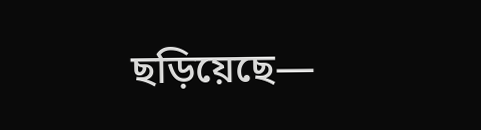ছড়িয়েছে—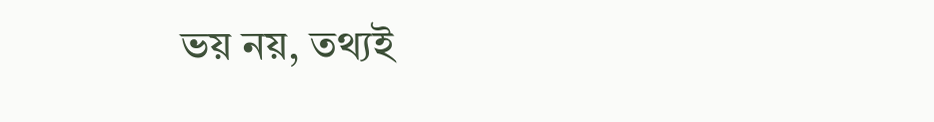ভয় নয়, তথ্যই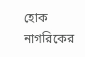হোক নাগরিকের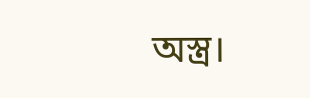অস্ত্র।